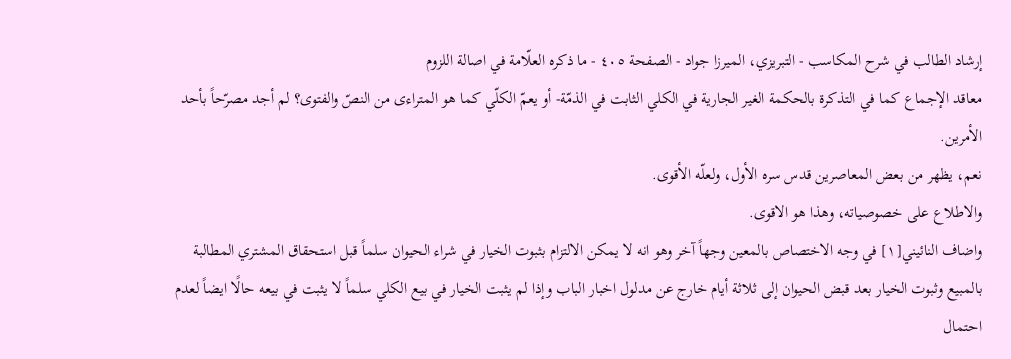إرشاد الطالب في شرح المكاسب - التبريزي، الميرزا جواد - الصفحة ٤٠٥ - ما ذكره العلّامة في اصالة اللزوم
معاقد الإجماع كما في التذكرة بالحكمة الغير الجارية في الكلي الثابت في الذمّة- أو يعمّ الكلّي كما هو المتراءى من النصّ والفتوى؟ لم أجد مصرّحاً بأحد الأمرين.
نعم، يظهر من بعض المعاصرين قدس سره الأول، ولعلّه الأقوى.
والاطلاع على خصوصياته، وهذا هو الاقوى.
واضاف النائيني[١] في وجه الاختصاص بالمعين وجهاً آخر وهو انه لا يمكن الالتزام بثبوت الخيار في شراء الحيوان سلماً قبل استحقاق المشتري المطالبة بالمبيع وثبوت الخيار بعد قبض الحيوان إلى ثلاثة أيام خارج عن مدلول اخبار الباب وإذا لم يثبت الخيار في بيع الكلي سلماً لا يثبت في بيعه حالًا ايضاً لعدم احتمال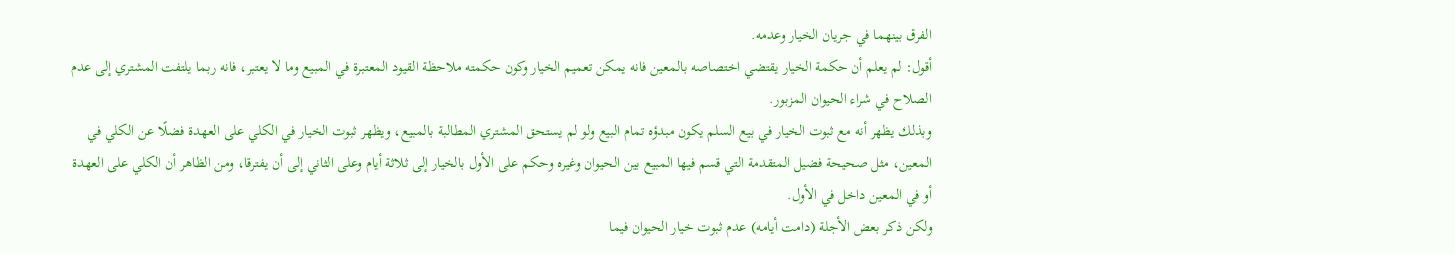الفرق بينهما في جريان الخيار وعدمه.
أقول: لم يعلم أن حكمة الخيار يقتضي اختصاصه بالمعين فانه يمكن تعميم الخيار وكون حكمته ملاحظة القيود المعتبرة في المبيع وما لا يعتبر، فانه ربما يلتفت المشتري إلى عدم الصلاح في شراء الحيوان المزبور.
وبذلك يظهر أنه مع ثبوت الخيار في بيع السلم يكون مبدؤه تمام البيع ولو لم يستحق المشتري المطالبة بالمبيع، ويظهر ثبوت الخيار في الكلي على العهدة فضلًا عن الكلي في المعين، مثل صحيحة فضيل المتقدمة التي قسم فيها المبيع بين الحيوان وغيره وحكم على الأول بالخيار إلى ثلاثة أيام وعلى الثاني إلى أن يفترقا، ومن الظاهر أن الكلي على العهدة أو في المعين داخل في الأول.
ولكن ذكر بعض الأجلة (دامت أيامه) عدم ثبوت خيار الحيوان فيما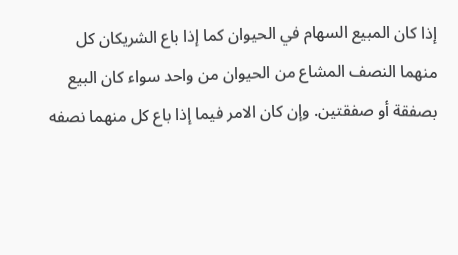إذا كان المبيع السهام في الحيوان كما إذا باع الشريكان كل منهما النصف المشاع من الحيوان من واحد سواء كان البيع بصفقة أو صفقتين. وإن كان الامر فيما إذا باع كل منهما نصفه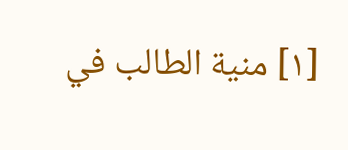[١] منية الطالب في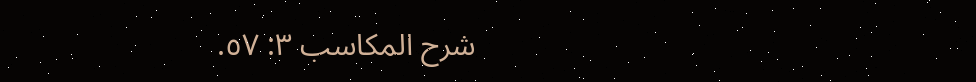شرح المكاسب ٣: ٥٧.